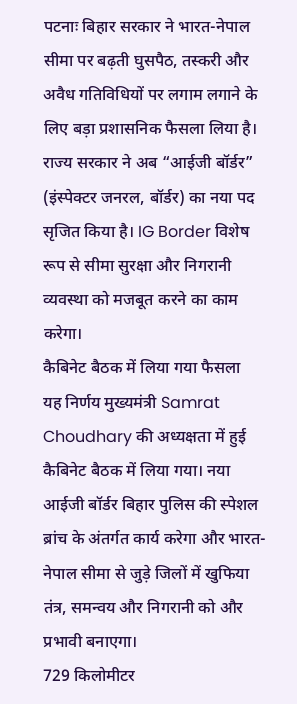पटनाः बिहार सरकार ने भारत-नेपाल सीमा पर बढ़ती घुसपैठ, तस्करी और अवैध गतिविधियों पर लगाम लगाने के लिए बड़ा प्रशासनिक फैसला लिया है। राज्य सरकार ने अब “आईजी बॉर्डर” (इंस्पेक्टर जनरल, बॉर्डर) का नया पद सृजित किया है। IG Border विशेष रूप से सीमा सुरक्षा और निगरानी व्यवस्था को मजबूत करने का काम करेगा।
कैबिनेट बैठक में लिया गया फैसला
यह निर्णय मुख्यमंत्री Samrat Choudhary की अध्यक्षता में हुई कैबिनेट बैठक में लिया गया। नया आईजी बॉर्डर बिहार पुलिस की स्पेशल ब्रांच के अंतर्गत कार्य करेगा और भारत-नेपाल सीमा से जुड़े जिलों में खुफिया तंत्र, समन्वय और निगरानी को और प्रभावी बनाएगा।
729 किलोमीटर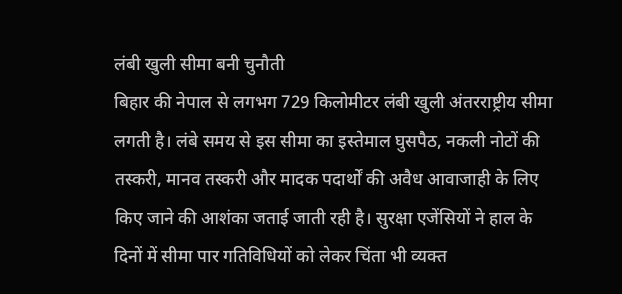लंबी खुली सीमा बनी चुनौती
बिहार की नेपाल से लगभग 729 किलोमीटर लंबी खुली अंतरराष्ट्रीय सीमा लगती है। लंबे समय से इस सीमा का इस्तेमाल घुसपैठ, नकली नोटों की तस्करी, मानव तस्करी और मादक पदार्थों की अवैध आवाजाही के लिए किए जाने की आशंका जताई जाती रही है। सुरक्षा एजेंसियों ने हाल के दिनों में सीमा पार गतिविधियों को लेकर चिंता भी व्यक्त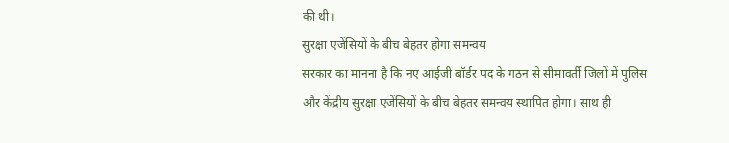की थी।
सुरक्षा एजेंसियों के बीच बेहतर होगा समन्वय
सरकार का मानना है कि नए आईजी बॉर्डर पद के गठन से सीमावर्ती जिलों में पुलिस और केंद्रीय सुरक्षा एजेंसियों के बीच बेहतर समन्वय स्थापित होगा। साथ ही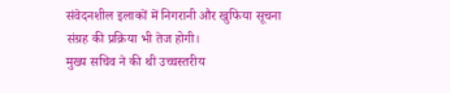संवेदनशील इलाकों में निगरानी और खुफिया सूचना संग्रह की प्रक्रिया भी तेज होगी।
मुख्य सचिव ने की थी उच्चस्तरीय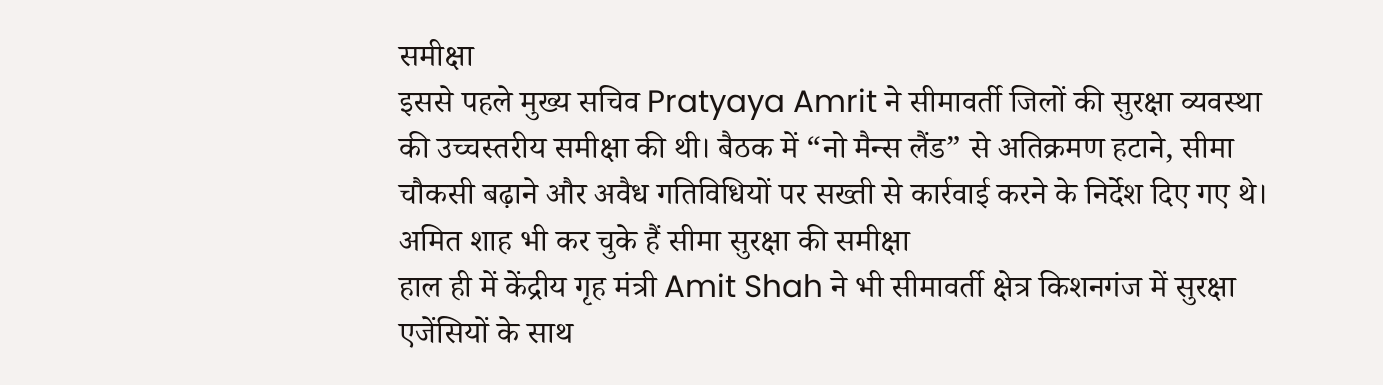समीक्षा
इससे पहले मुख्य सचिव Pratyaya Amrit ने सीमावर्ती जिलों की सुरक्षा व्यवस्था की उच्चस्तरीय समीक्षा की थी। बैठक में “नो मैन्स लैंड” से अतिक्रमण हटाने, सीमा चौकसी बढ़ाने और अवैध गतिविधियों पर सख्ती से कार्रवाई करने के निर्देश दिए गए थे।
अमित शाह भी कर चुके हैं सीमा सुरक्षा की समीक्षा
हाल ही में केंद्रीय गृह मंत्री Amit Shah ने भी सीमावर्ती क्षेत्र किशनगंज में सुरक्षा एजेंसियों के साथ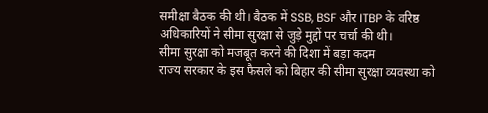समीक्षा बैठक की थी। बैठक में SSB, BSF और ITBP के वरिष्ठ अधिकारियों ने सीमा सुरक्षा से जुड़े मुद्दों पर चर्चा की थी।
सीमा सुरक्षा को मजबूत करने की दिशा में बड़ा कदम
राज्य सरकार के इस फैसले को बिहार की सीमा सुरक्षा व्यवस्था को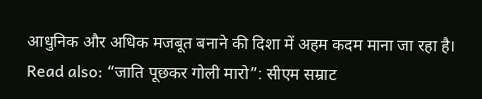आधुनिक और अधिक मजबूत बनाने की दिशा में अहम कदम माना जा रहा है।
Read also: “जाति पूछकर गोली मारो”: सीएम सम्राट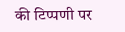की टिप्पणी पर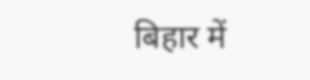बिहार में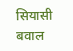सियासी बवाल